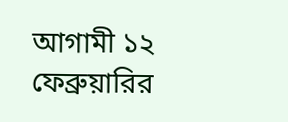আগামী ১২ ফেব্রুয়ারির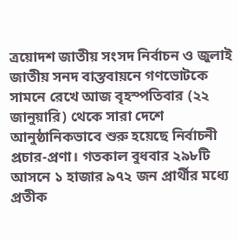ত্রয়োদশ জাতীয় সংসদ নির্বাচন ও জুলাই জাতীয় সনদ বাস্তবায়নে গণভোটকে সামনে রেখে আজ বৃহস্পতিবার (২২ জানুয়ারি) থেকে সারা দেশে আনুষ্ঠানিকভাবে শুরু হয়েছে নির্বাচনী প্রচার-প্রণা। গতকাল বুধবার ২৯৮টি আসনে ১ হাজার ৯৭২ জন প্রার্থীর মধ্যে প্রতীক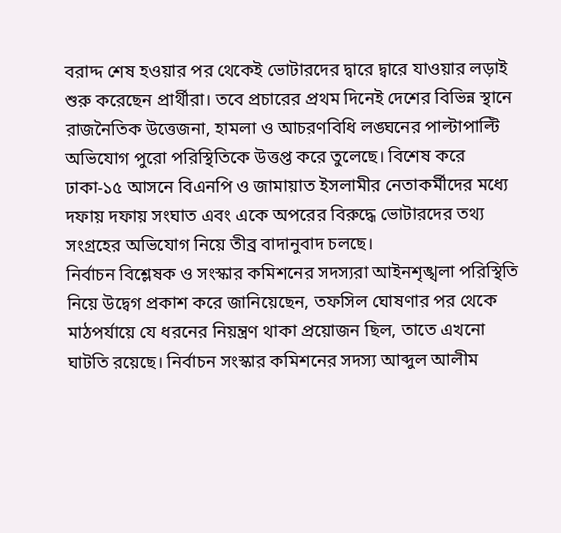বরাদ্দ শেষ হওয়ার পর থেকেই ভোটারদের দ্বারে দ্বারে যাওয়ার লড়াই শুরু করেছেন প্রার্থীরা। তবে প্রচারের প্রথম দিনেই দেশের বিভিন্ন স্থানে রাজনৈতিক উত্তেজনা, হামলা ও আচরণবিধি লঙ্ঘনের পাল্টাপাল্টি অভিযোগ পুরো পরিস্থিতিকে উত্তপ্ত করে তুলেছে। বিশেষ করে ঢাকা-১৫ আসনে বিএনপি ও জামায়াত ইসলামীর নেতাকর্মীদের মধ্যে দফায় দফায় সংঘাত এবং একে অপরের বিরুদ্ধে ভোটারদের তথ্য সংগ্রহের অভিযোগ নিয়ে তীব্র বাদানুবাদ চলছে।
নির্বাচন বিশ্লেষক ও সংস্কার কমিশনের সদস্যরা আইনশৃঙ্খলা পরিস্থিতি নিয়ে উদ্বেগ প্রকাশ করে জানিয়েছেন, তফসিল ঘোষণার পর থেকে মাঠপর্যায়ে যে ধরনের নিয়ন্ত্রণ থাকা প্রয়োজন ছিল, তাতে এখনো ঘাটতি রয়েছে। নির্বাচন সংস্কার কমিশনের সদস্য আব্দুল আলীম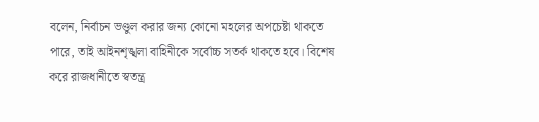বলেন, নির্বাচন ভণ্ডুল করার জন্য কোনো মহলের অপচেষ্টা থাকতে পারে, তাই আইনশৃঙ্খলা বাহিনীকে সর্বোচ্চ সতর্ক থাকতে হবে। বিশেষ করে রাজধানীতে স্বতন্ত্র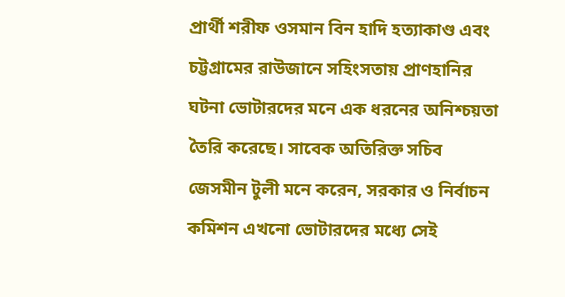প্রার্থী শরীফ ওসমান বিন হাদি হত্যাকাণ্ড এবং চট্টগ্রামের রাউজানে সহিংসতায় প্রাণহানির ঘটনা ভোটারদের মনে এক ধরনের অনিশ্চয়তা তৈরি করেছে। সাবেক অতিরিক্ত সচিব জেসমীন টুলী মনে করেন, সরকার ও নির্বাচন কমিশন এখনো ভোটারদের মধ্যে সেই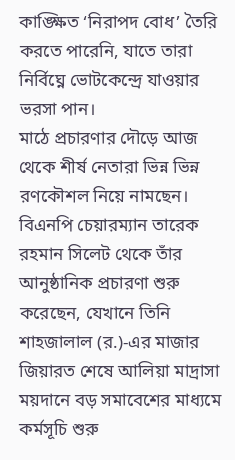কাঙ্ক্ষিত ‘নিরাপদ বোধ’ তৈরি করতে পারেনি, যাতে তারা নির্বিঘ্নে ভোটকেন্দ্রে যাওয়ার ভরসা পান।
মাঠে প্রচারণার দৌড়ে আজ থেকে শীর্ষ নেতারা ভিন্ন ভিন্ন রণকৌশল নিয়ে নামছেন। বিএনপি চেয়ারম্যান তারেক রহমান সিলেট থেকে তাঁর আনুষ্ঠানিক প্রচারণা শুরু করেছেন, যেখানে তিনি শাহজালাল (র.)-এর মাজার জিয়ারত শেষে আলিয়া মাদ্রাসা ময়দানে বড় সমাবেশের মাধ্যমে কর্মসূচি শুরু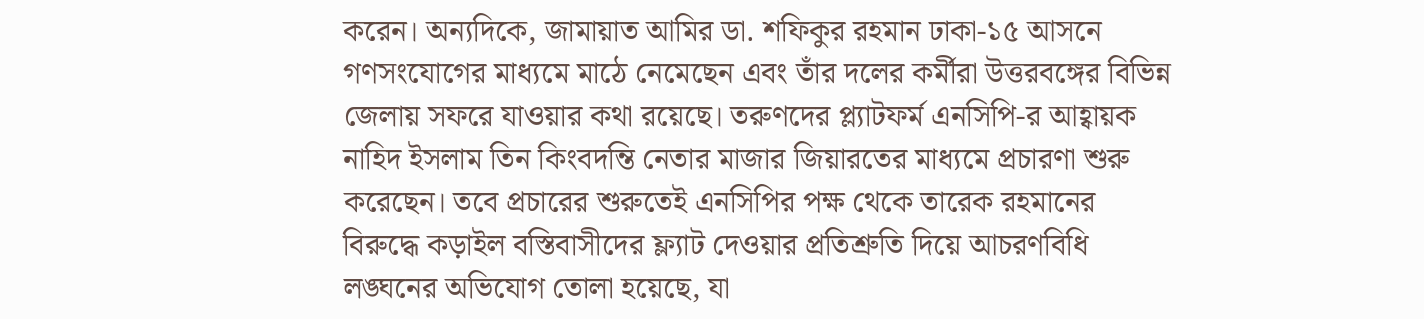করেন। অন্যদিকে, জামায়াত আমির ডা. শফিকুর রহমান ঢাকা-১৫ আসনে গণসংযোগের মাধ্যমে মাঠে নেমেছেন এবং তাঁর দলের কর্মীরা উত্তরবঙ্গের বিভিন্ন জেলায় সফরে যাওয়ার কথা রয়েছে। তরুণদের প্ল্যাটফর্ম এনসিপি-র আহ্বায়ক নাহিদ ইসলাম তিন কিংবদন্তি নেতার মাজার জিয়ারতের মাধ্যমে প্রচারণা শুরু করেছেন। তবে প্রচারের শুরুতেই এনসিপির পক্ষ থেকে তারেক রহমানের বিরুদ্ধে কড়াইল বস্তিবাসীদের ফ্ল্যাট দেওয়ার প্রতিশ্রুতি দিয়ে আচরণবিধি লঙ্ঘনের অভিযোগ তোলা হয়েছে, যা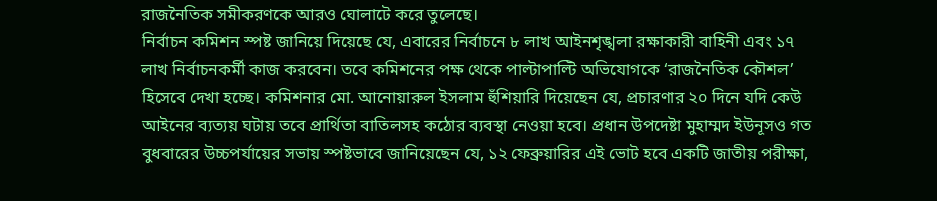রাজনৈতিক সমীকরণকে আরও ঘোলাটে করে তুলেছে।
নির্বাচন কমিশন স্পষ্ট জানিয়ে দিয়েছে যে, এবারের নির্বাচনে ৮ লাখ আইনশৃঙ্খলা রক্ষাকারী বাহিনী এবং ১৭ লাখ নির্বাচনকর্মী কাজ করবেন। তবে কমিশনের পক্ষ থেকে পাল্টাপাল্টি অভিযোগকে ‘রাজনৈতিক কৌশল’ হিসেবে দেখা হচ্ছে। কমিশনার মো. আনোয়ারুল ইসলাম হুঁশিয়ারি দিয়েছেন যে, প্রচারণার ২০ দিনে যদি কেউ আইনের ব্যত্যয় ঘটায় তবে প্রার্থিতা বাতিলসহ কঠোর ব্যবস্থা নেওয়া হবে। প্রধান উপদেষ্টা মুহাম্মদ ইউনূসও গত বুধবারের উচ্চপর্যায়ের সভায় স্পষ্টভাবে জানিয়েছেন যে, ১২ ফেব্রুয়ারির এই ভোট হবে একটি জাতীয় পরীক্ষা,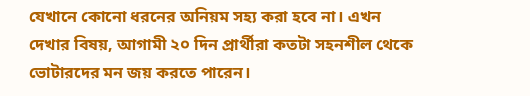যেখানে কোনো ধরনের অনিয়ম সহ্য করা হবে না। এখন দেখার বিষয়, আগামী ২০ দিন প্রার্থীরা কতটা সহনশীল থেকে ভোটারদের মন জয় করতে পারেন।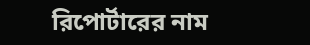রিপোর্টারের নাম